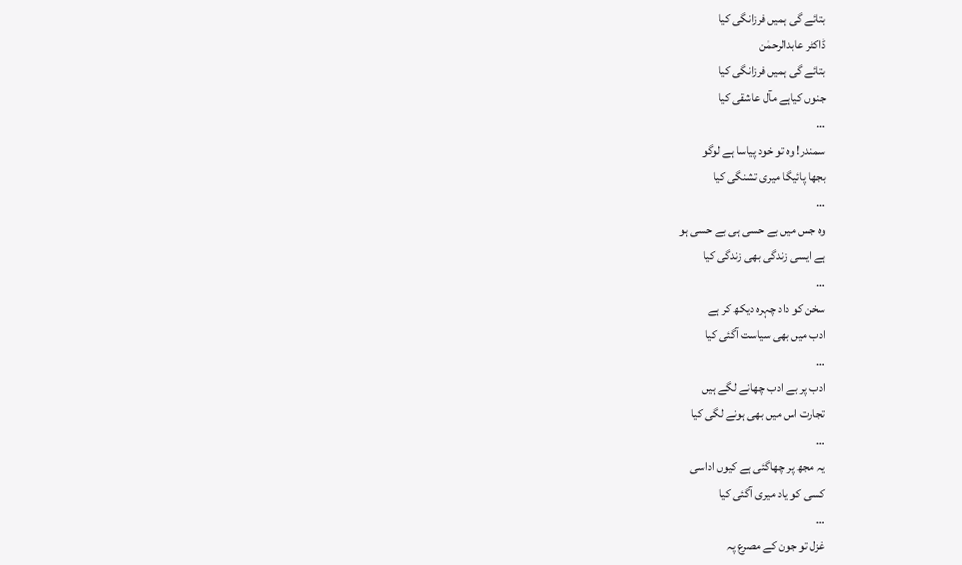بتائے گی ہمیں فرزانگی کیا
ڈاکٹر عابدالرحمٰن
بتائے گی ہمیں فرزانگی کیا
جنوں کیاہے مآل عاشقی کیا
…
سمندر! وہ تو خود پیاسا ہے لوگو
بجھا پائیگا میری تشنگی کیا
…
وہ جس میں بے حسی ہی بے حسی ہو
ہے ایسی زندگی بھی زندگی کیا
…
سخن کو داد چہرہ دیکھ کر ہے
ادب میں بھی سیاست آگئی کیا
…
ادب پر بے ادب چھانے لگے ہیں
تجارت اس میں بھی ہونے لگی کیا
…
یہ مجھ پر چھاگئی ہے کیوں اداسی
کسی کو یاد میری آگئی کیا
…
غزل تو جون کے مصرع پہ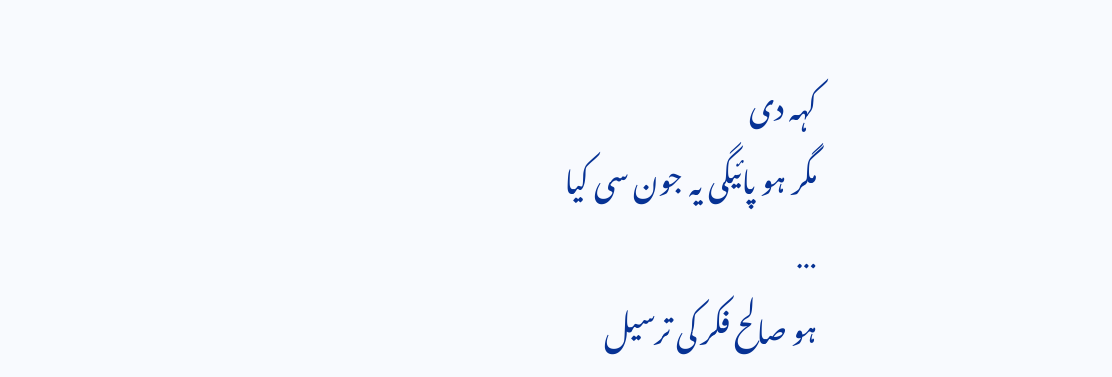کہہ دی
مگر ہو پائیگی یہ جون سی کیا
…
ہو صالح فکر کی ترسیل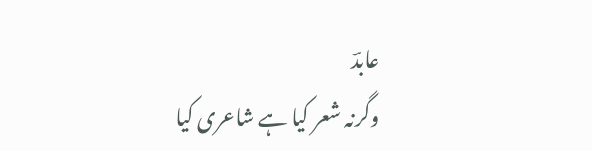عابدؔ
وگرنہ شعر کیا ہے شاعری کیا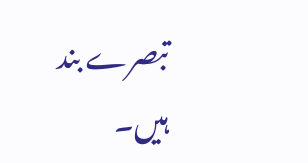تبصرے بند ہیں۔